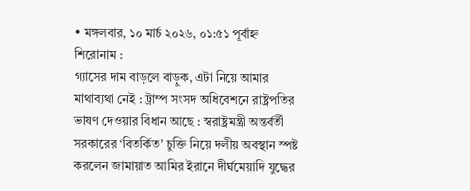• মঙ্গলবার, ১০ মার্চ ২০২৬, ০১:৫১ পূর্বাহ্ন
শিরোনাম :
গ্যাসের দাম বাড়লে বাড়ুক, এটা নিয়ে আমার মাথাব্যথা নেই : ট্রাম্প সংসদ অধিবেশনে রাষ্ট্রপতির ভাষণ দেওয়ার বিধান আছে : স্বরাষ্ট্রমন্ত্রী অন্তর্বর্তী সরকারের ‘বিতর্কিত’ চুক্তি নিয়ে দলীয় অবস্থান স্পষ্ট করলেন জামায়াত আমির ইরানে দীর্ঘমেয়াদি যুদ্ধের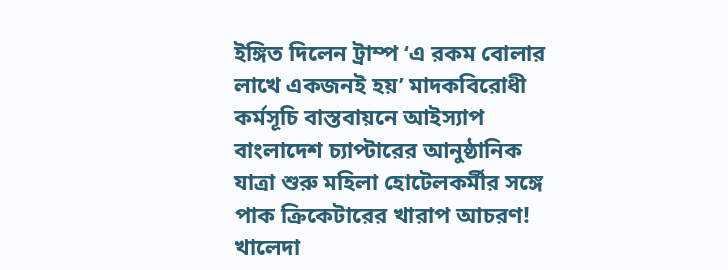ইঙ্গিত দিলেন ট্রাম্প ‘এ রকম বোলার লাখে একজনই হয়’ মাদকবিরোধী কর্মসূচি বাস্তবায়নে আইস্যাপ বাংলাদেশ চ্যাপ্টারের আনুষ্ঠানিক যাত্রা শুরু মহিলা হোটেলকর্মীর সঙ্গে পাক ক্রিকেটারের খারাপ আচরণ! খালেদা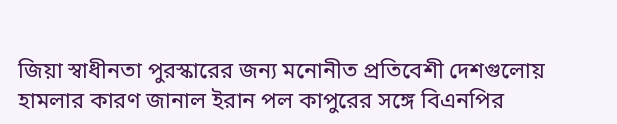জিয়া স্বাধীনতা পুরস্কারের জন্য মনোনীত প্রতিবেশী দেশগুলোয় হামলার কারণ জানাল ইরান পল কাপুরের সঙ্গে বিএনপির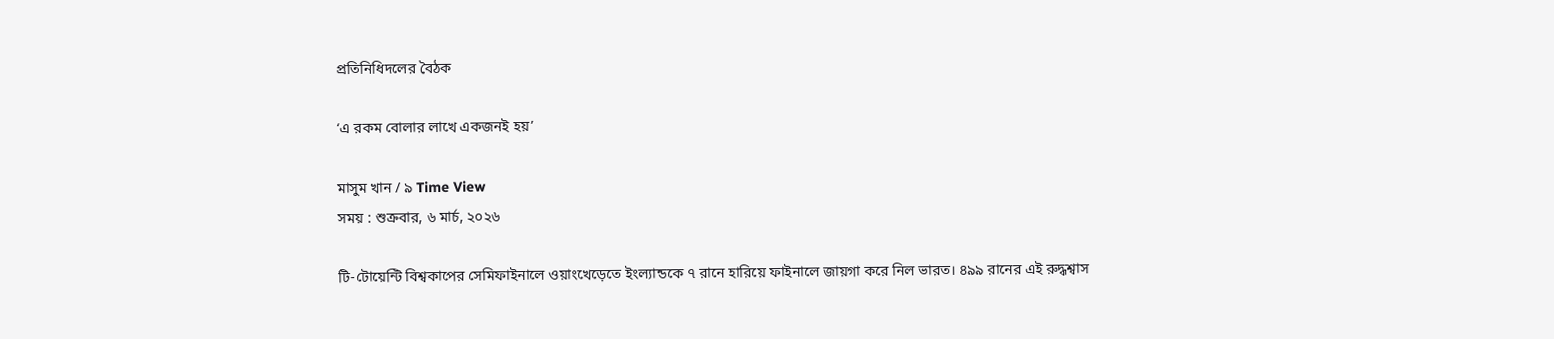প্রতিনিধিদলের বৈঠক

‘এ রকম বোলার লাখে একজনই হয়’

মাসুম খান / ৯ Time View
সময় : শুক্রবার, ৬ মার্চ, ২০২৬

টি-টোয়েন্টি বিশ্বকাপের সেমিফাইনালে ওয়াংখেড়েতে ইংল্যান্ডকে ৭ রানে হারিয়ে ফাইনালে জায়গা করে নিল ভারত। ৪৯৯ রানের এই রুদ্ধশ্বাস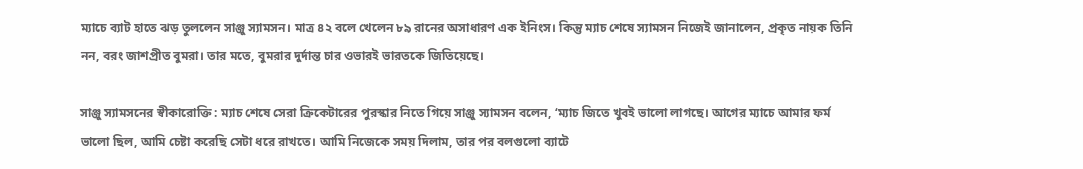ম্যাচে ব্যাট হাতে ঝড় তুললেন সাঞ্জু স্যামসন। মাত্র ৪২ বলে খেলেন ৮৯ রানের অসাধারণ এক ইনিংস। কিন্তু ম্যাচ শেষে স্যামসন নিজেই জানালেন, প্রকৃত নায়ক তিনি নন, বরং জাশপ্রীত বুমরা। তার মতে, বুমরার দুর্দান্ত চার ওভারই ভারতকে জিতিয়েছে।

সাঞ্জু স্যামসনের স্বীকারোক্তি : ম্যাচ শেষে সেরা ক্রিকেটারের পুরস্কার নিতে গিয়ে সাঞ্জু স্যামসন বলেন, ‘ম্যাচ জিতে খুবই ভালো লাগছে। আগের ম্যাচে আমার ফর্ম ভালো ছিল, আমি চেষ্টা করেছি সেটা ধরে রাখতে। আমি নিজেকে সময় দিলাম, তার পর বলগুলো ব্যাটে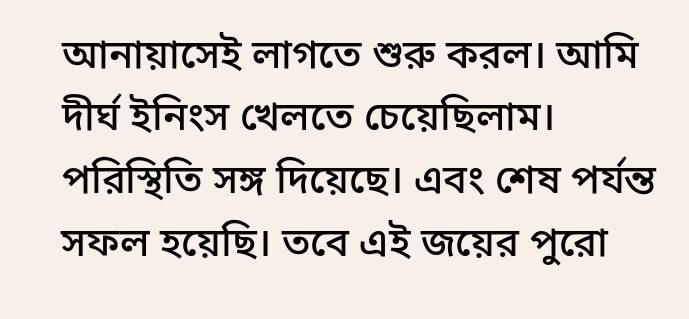আনায়াসেই লাগতে শুরু করল। আমি দীর্ঘ ইনিংস খেলতে চেয়েছিলাম। পরিস্থিতি সঙ্গ দিয়েছে। এবং শেষ পর্যন্ত সফল হয়েছি। তবে এই জয়ের পুরো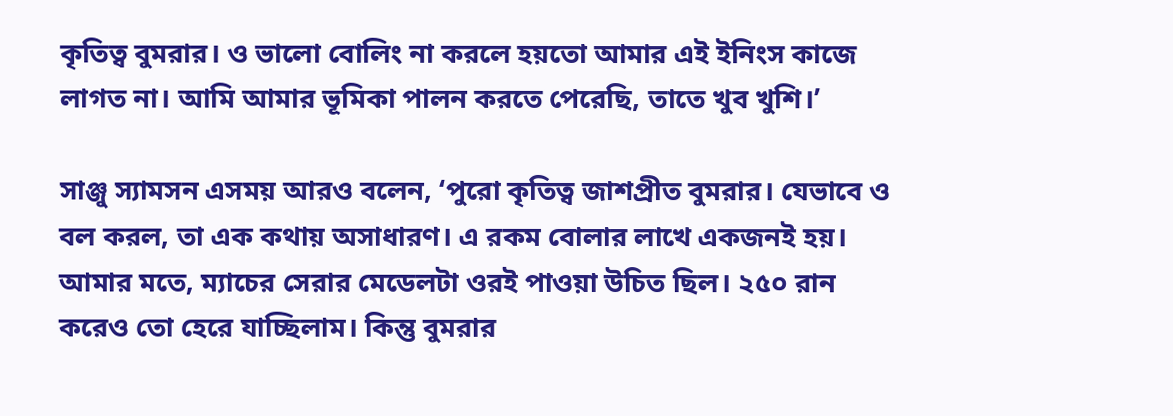কৃতিত্ব বুমরার। ও ভালো বোলিং না করলে হয়তো আমার এই ইনিংস কাজে লাগত না। আমি আমার ভূমিকা পালন করতে পেরেছি, তাতে খুব খুশি।’

সাঞ্জু স্যামসন এসময় আরও বলেন, ‘পুরো কৃতিত্ব জাশপ্রীত বুমরার। যেভাবে ও বল করল, তা এক কথায় অসাধারণ। এ রকম বোলার লাখে একজনই হয়। আমার মতে, ম্যাচের সেরার মেডেলটা ওরই পাওয়া উচিত ছিল। ২৫০ রান করেও তো হেরে যাচ্ছিলাম। কিন্তু বুমরার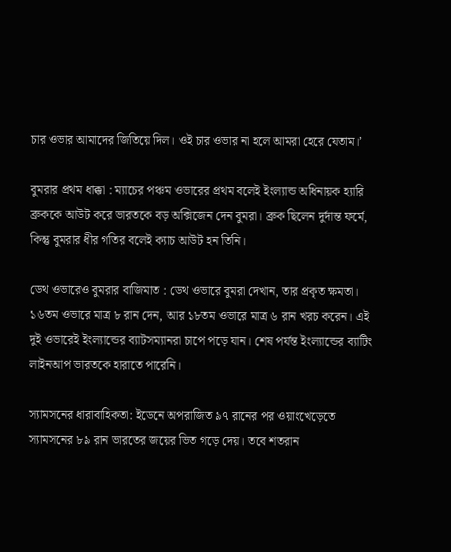চার ওভার আমাদের জিতিয়ে দিল। ওই চার ওভার না হলে আমরা হেরে যেতাম।’

বুমরার প্রথম ধাক্কা : ম্যাচের পঞ্চম ওভারের প্রথম বলেই ইংল্যান্ড অধিনায়ক হ্যারি ব্রুককে আউট করে ভারতকে বড় অক্সিজেন দেন বুমরা। ব্রুক ছিলেন দুর্দান্ত ফর্মে, কিন্তু বুমরার ধীর গতির বলেই ক্যাচ আউট হন তিনি।

ডেথ ওভারেও বুমরার বাজিমাত : ডেথ ওভারে বুমরা দেখান, তার প্রকৃত ক্ষমতা। ১৬তম ওভারে মাত্র ৮ রান দেন, আর ১৮তম ওভারে মাত্র ৬ রান খরচ করেন। এই দুই ওভারেই ইংল্যান্ডের ব্যাটসম্যানরা চাপে পড়ে যান। শেষ পর্যন্ত ইংল্যান্ডের ব্যাটিং লাইনআপ ভারতকে হারাতে পারেনি।

স্যামসনের ধারাবাহিকতা: ইডেনে অপরাজিত ৯৭ রানের পর ওয়াংখেড়েতে স্যামসনের ৮৯ রান ভারতের জয়ের ভিত গড়ে দেয়। তবে শতরান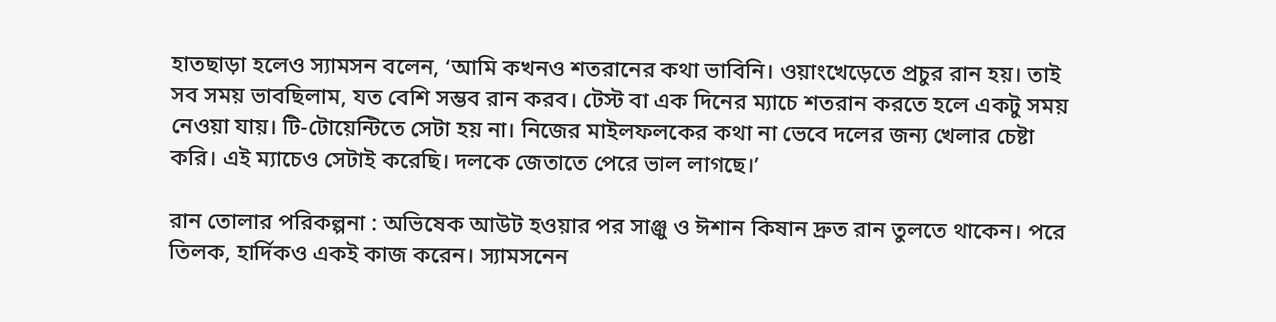হাতছাড়া হলেও স্যামসন বলেন, ‘আমি কখনও শতরানের কথা ভাবিনি। ওয়াংখেড়েতে প্রচুর রান হয়। তাই সব সময় ভাবছিলাম, যত বেশি সম্ভব রান করব। টেস্ট বা এক দিনের ম্যাচে শতরান করতে হলে একটু সময় নেওয়া যায়। টি-টোয়েন্টিতে সেটা হয় না। নিজের মাইলফলকের কথা না ভেবে দলের জন্য খেলার চেষ্টা করি। এই ম্যাচেও সেটাই করেছি। দলকে জেতাতে পেরে ভাল লাগছে।’

রান তোলার পরিকল্পনা : অভিষেক আউট হওয়ার পর সাঞ্জু ও ঈশান কিষান দ্রুত রান তুলতে থাকেন। পরে তিলক, হার্দিকও একই কাজ করেন। স্যামসনেন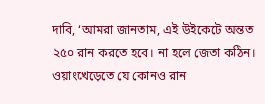দাবি, ‘আমরা জানতাম, এই উইকেটে অন্তত ২৫০ রান করতে হবে। না হলে জেতা কঠিন। ওয়াংখেড়েতে যে কোনও রান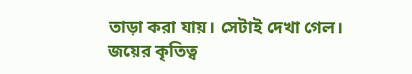তাড়া করা যায়। সেটাই দেখা গেল। জয়ের কৃতিত্ব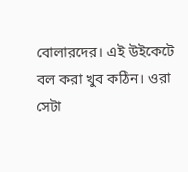বোলারদের। এই উইকেটে বল করা খুব কঠিন। ওরা সেটা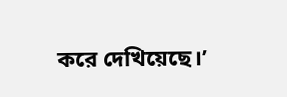করে দেখিয়েছে।’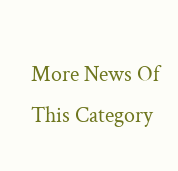More News Of This Category